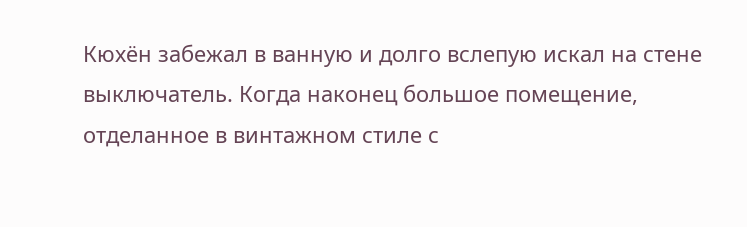Кюхён забежал в ванную и долго вслепую искал на стене выключатель. Когда наконец большое помещение, отделанное в винтажном стиле с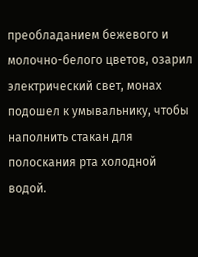преобладанием бежевого и молочно-белого цветов, озарил электрический свет, монах подошел к умывальнику, чтобы наполнить стакан для полоскания рта холодной водой.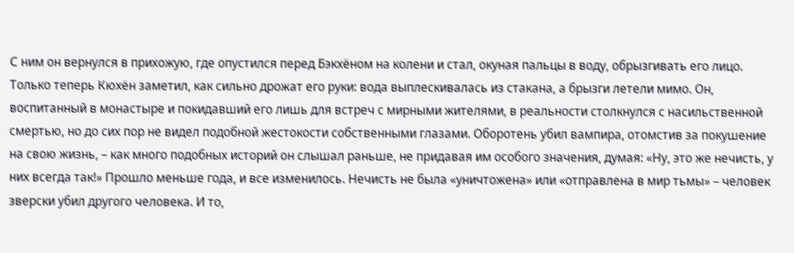С ним он вернулся в прихожую, где опустился перед Бэкхёном на колени и стал, окуная пальцы в воду, обрызгивать его лицо. Только теперь Кюхён заметил, как сильно дрожат его руки: вода выплескивалась из стакана, а брызги летели мимо. Он, воспитанный в монастыре и покидавший его лишь для встреч с мирными жителями, в реальности столкнулся с насильственной смертью, но до сих пор не видел подобной жестокости собственными глазами. Оборотень убил вампира, отомстив за покушение на свою жизнь, – как много подобных историй он слышал раньше, не придавая им особого значения, думая: «Ну, это же нечисть, у них всегда так!» Прошло меньше года, и все изменилось. Нечисть не была «уничтожена» или «отправлена в мир тьмы» – человек зверски убил другого человека. И то,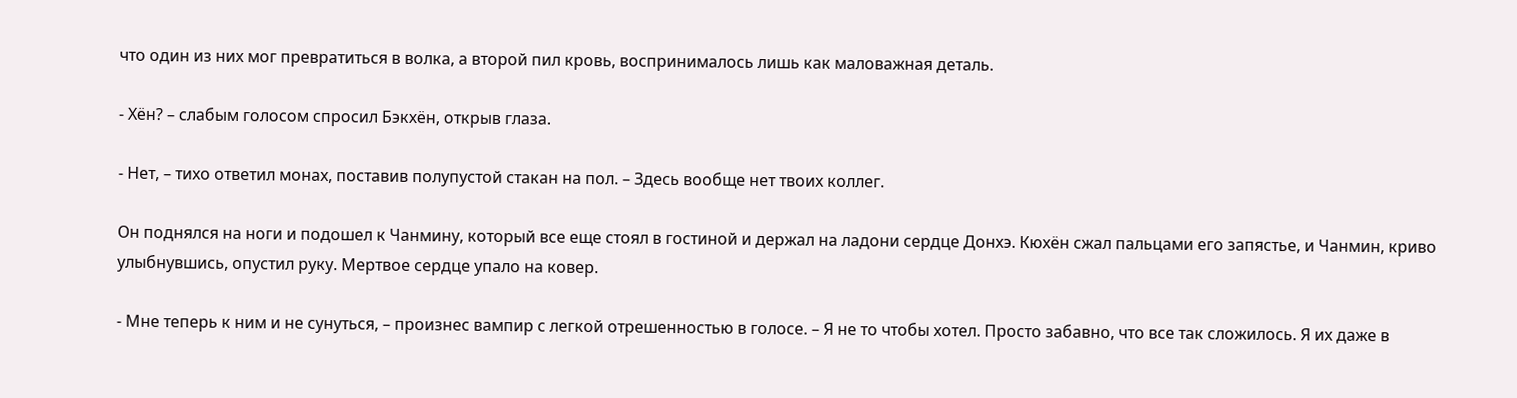что один из них мог превратиться в волка, а второй пил кровь, воспринималось лишь как маловажная деталь.

- Хён? – слабым голосом спросил Бэкхён, открыв глаза.

- Нет, – тихо ответил монах, поставив полупустой стакан на пол. – Здесь вообще нет твоих коллег.

Он поднялся на ноги и подошел к Чанмину, который все еще стоял в гостиной и держал на ладони сердце Донхэ. Кюхён сжал пальцами его запястье, и Чанмин, криво улыбнувшись, опустил руку. Мертвое сердце упало на ковер.

- Мне теперь к ним и не сунуться, – произнес вампир с легкой отрешенностью в голосе. – Я не то чтобы хотел. Просто забавно, что все так сложилось. Я их даже в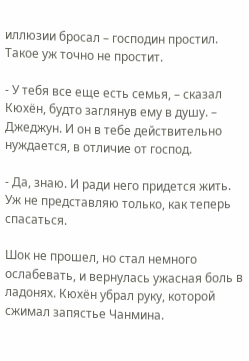иллюзии бросал – господин простил. Такое уж точно не простит.

- У тебя все еще есть семья, – сказал Кюхён, будто заглянув ему в душу. – Джеджун. И он в тебе действительно нуждается, в отличие от господ.

- Да, знаю. И ради него придется жить. Уж не представляю только, как теперь спасаться.

Шок не прошел, но стал немного ослабевать, и вернулась ужасная боль в ладонях. Кюхён убрал руку, которой сжимал запястье Чанмина.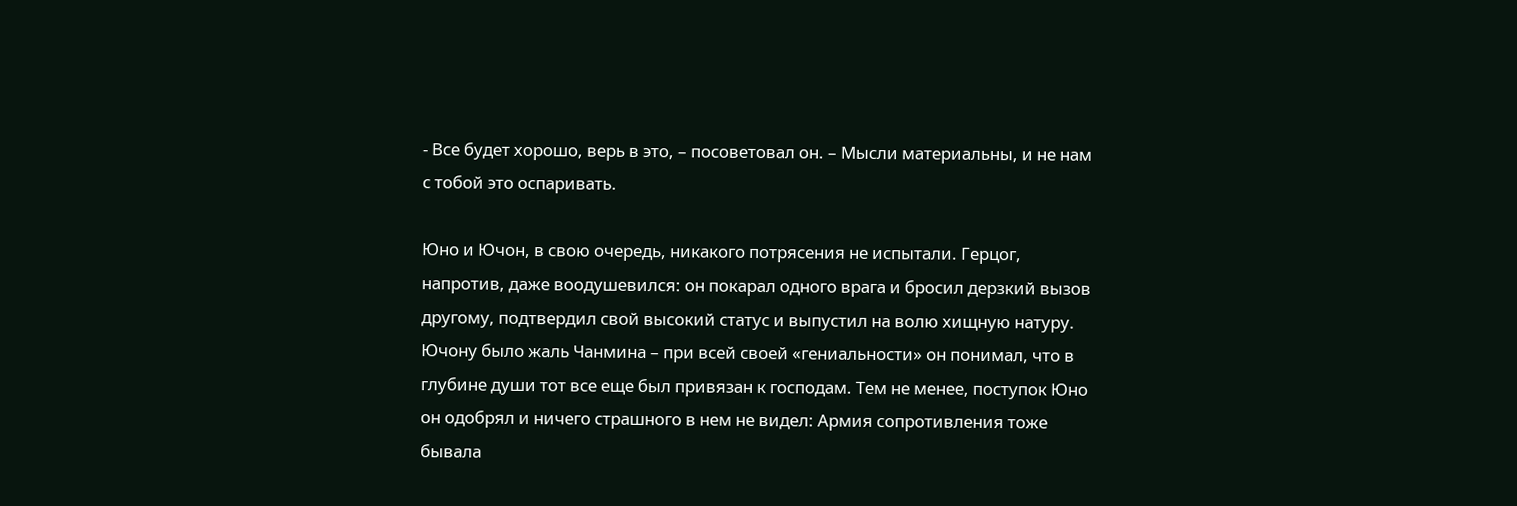- Все будет хорошо, верь в это, – посоветовал он. – Мысли материальны, и не нам с тобой это оспаривать.

Юно и Ючон, в свою очередь, никакого потрясения не испытали. Герцог, напротив, даже воодушевился: он покарал одного врага и бросил дерзкий вызов другому, подтвердил свой высокий статус и выпустил на волю хищную натуру. Ючону было жаль Чанмина – при всей своей «гениальности» он понимал, что в глубине души тот все еще был привязан к господам. Тем не менее, поступок Юно он одобрял и ничего страшного в нем не видел: Армия сопротивления тоже бывала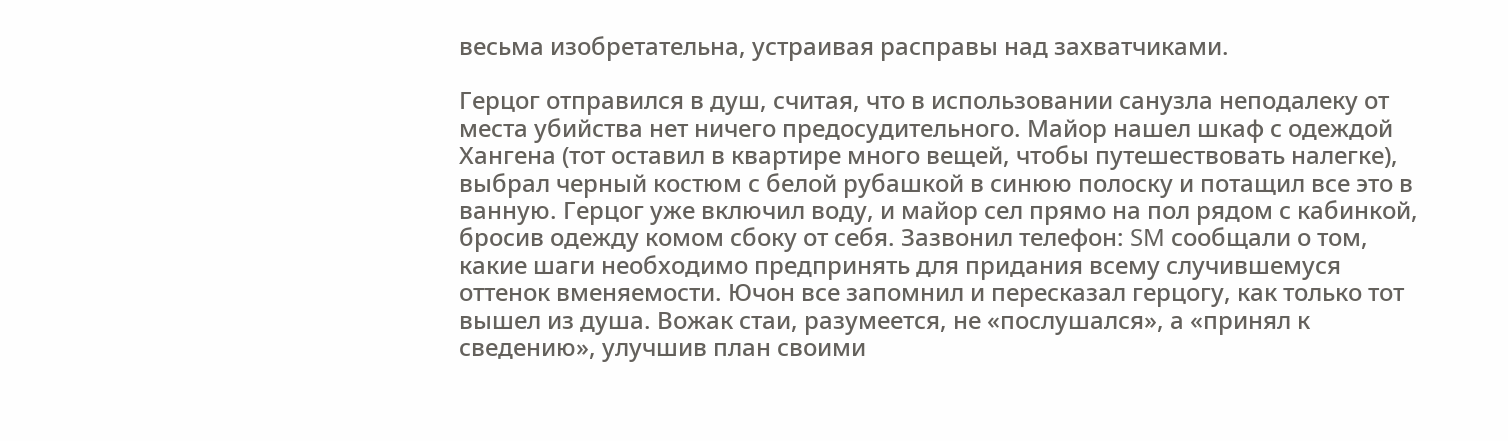весьма изобретательна, устраивая расправы над захватчиками.

Герцог отправился в душ, считая, что в использовании санузла неподалеку от места убийства нет ничего предосудительного. Майор нашел шкаф с одеждой Хангена (тот оставил в квартире много вещей, чтобы путешествовать налегке), выбрал черный костюм с белой рубашкой в синюю полоску и потащил все это в ванную. Герцог уже включил воду, и майор сел прямо на пол рядом с кабинкой, бросив одежду комом сбоку от себя. Зазвонил телефон: SM сообщали о том, какие шаги необходимо предпринять для придания всему случившемуся оттенок вменяемости. Ючон все запомнил и пересказал герцогу, как только тот вышел из душа. Вожак стаи, разумеется, не «послушался», а «принял к сведению», улучшив план своими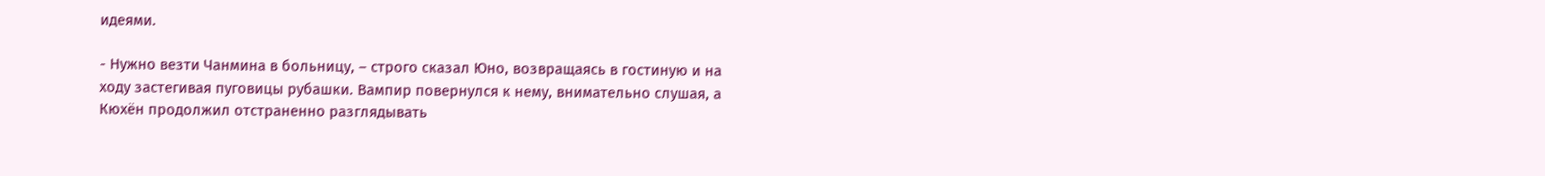идеями.

- Нужно везти Чанмина в больницу, – строго сказал Юно, возвращаясь в гостиную и на ходу застегивая пуговицы рубашки. Вампир повернулся к нему, внимательно слушая, а Кюхён продолжил отстраненно разглядывать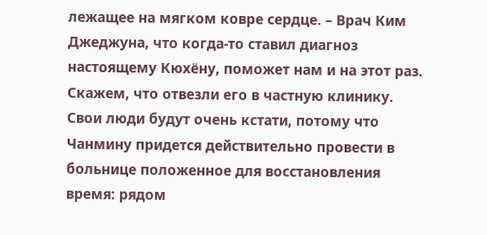лежащее на мягком ковре сердце. – Врач Ким Джеджуна, что когда-то ставил диагноз настоящему Кюхёну, поможет нам и на этот раз. Скажем, что отвезли его в частную клинику. Свои люди будут очень кстати, потому что Чанмину придется действительно провести в больнице положенное для восстановления время: рядом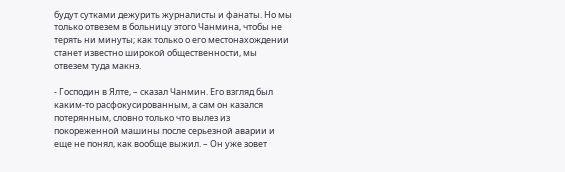будут сутками дежурить журналисты и фанаты. Но мы только отвезем в больницу этого Чанмина, чтобы не терять ни минуты; как только о его местонахождении станет известно широкой общественности, мы отвезем туда макнэ.

- Господин в Ялте, – сказал Чанмин. Его взгляд был каким-то расфокусированным, а сам он казался потерянным, словно только что вылез из покореженной машины после серьезной аварии и еще не понял, как вообще выжил. – Он уже зовет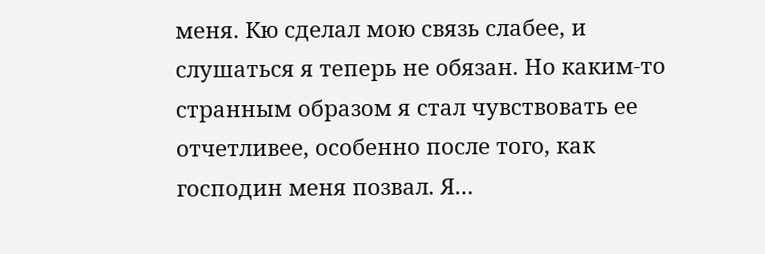меня. Кю сделал мою связь слабее, и слушаться я теперь не обязан. Но каким-то странным образом я стал чувствовать ее отчетливее, особенно после того, как господин меня позвал. Я…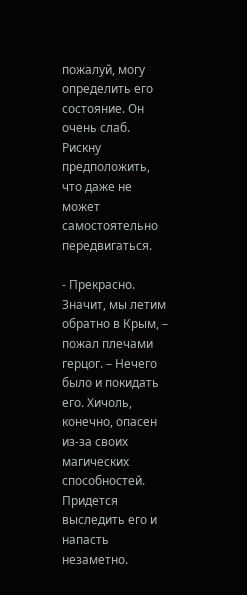пожалуй, могу определить его состояние. Он очень слаб. Рискну предположить, что даже не может самостоятельно передвигаться.

- Прекрасно. Значит, мы летим обратно в Крым, – пожал плечами герцог. – Нечего было и покидать его. Хичоль, конечно, опасен из-за своих магических способностей. Придется выследить его и напасть незаметно.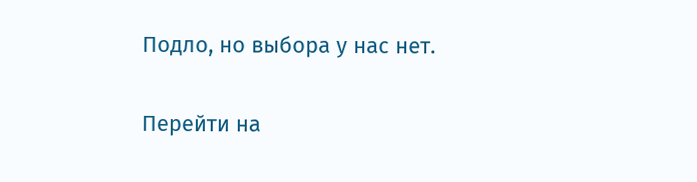Подло, но выбора у нас нет.

Перейти на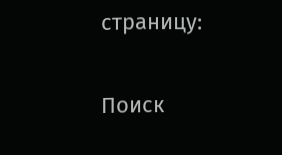страницу:

Поиск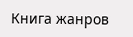Книга жанров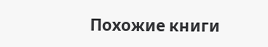Похожие книги